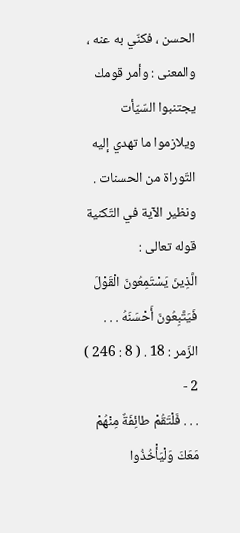الحسن ، فكنّي به عنه ، والمعنى : وأمر قومك يجتنبوا السّيّأت ويلازموا ما تهدي إليه التّوراة من الحسنات .
ونظير الآية في التّكنية قوله تعالى :
الَّذِينَ يَسْتَمِعُونَ الْقَوْلَ فَيَتَّبِعُونَ أَحْسَنَهُ . . .
الزّمر : 18 . ( 8 : 246 )
2 -
. . . فَلْتَقُمْ طائِفَةٌ مِنْهُمْ مَعَكَ وَلْيَأْخُذُوا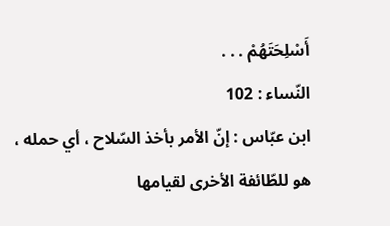أَسْلِحَتَهُمْ . . .
النّساء : 102
ابن عبّاس : إنّ الأمر بأخذ السّلاح ، أي حمله ، هو للطّائفة الأخرى لقيامها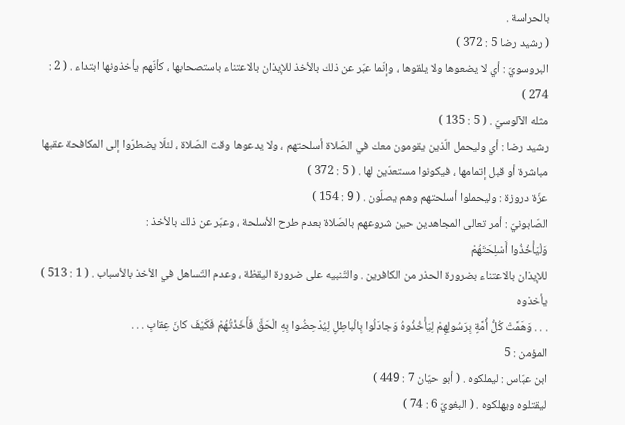بالحراسة .
( رشيد رضا 5 : 372 )
البروسويّ : أي لا يضعوها ولا يلقوها ، وإنّما عبّر عن ذلك بالأخذ للإيذان بالاعتناء باستصحابها ، كأنّهم يأخذونها ابتداء . ( 2 : 274 )
مثله الآلوسيّ . ( 5 : 135 )
رشيد رضا : أي وليحمل الّذين يقومون معك في الصّلاة أسلحتهم ، ولا يدعوها وقت الصّلاة ، لئلّا يضطرّوا إلى المكافحة عقبها مباشرة أو قبل إتمامها ، فيكونوا مستعدّين لها . ( 5 : 372 )
عزّة دروزة : وليحملوا أسلحتهم وهم يصلّون . ( 9 : 154 )
الصّابونيّ : أمر تعالى المجاهدين حين شروعهم بالصّلاة بعدم طرح الأسلحة ، وعبّر عن ذلك بالأخذ :
وَلْيَأْخُذُوا أَسْلِحَتَهُمْ
للإيذان بالاعتناء بضرورة الحذر من الكافرين . والتّنبيه على ضرورة اليقظة ، وعدم التّساهل في الأخذ بالأسباب . ( 1 : 513 )
يأخذوه
. . . وَهَمَّتْ كُلُّ أُمَّةٍ بِرَسُولِهِمْ لِيَأْخُذُوهُ وَجادَلُوا بِالْباطِلِ لِيُدْحِضُوا بِهِ الْحَقَّ فَأَخَذْتُهُمْ فَكَيْفَ كانَ عِقابِ . . .
المؤمن : 5
ابن عبّاس : ليملكوه . ( أبو حيّان 7 : 449 )
ليقتلوه ويهلكوه . ( البغويّ 6 : 74 )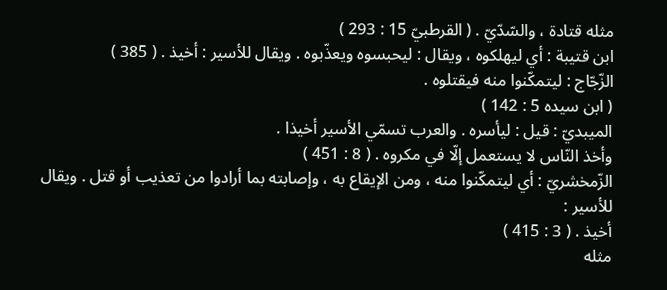مثله قتادة ، والسّدّيّ . ( القرطبيّ 15 : 293 )
ابن قتيبة : أي ليهلكوه ، ويقال : ليحبسوه ويعذّبوه . ويقال للأسير : أخيذ . ( 385 )
الزّجّاج : ليتمكّنوا منه فيقتلوه .
( ابن سيده 5 : 142 )
الميبديّ : قيل : ليأسره . والعرب تسمّي الأسير أخيذا .
وأخذ النّاس لا يستعمل إلّا في مكروه . ( 8 : 451 )
الزّمخشريّ : أي ليتمكّنوا منه ، ومن الإيقاع به ، وإصابته بما أرادوا من تعذيب أو قتل . ويقال للأسير :
أخيذ . ( 3 : 415 )
مثله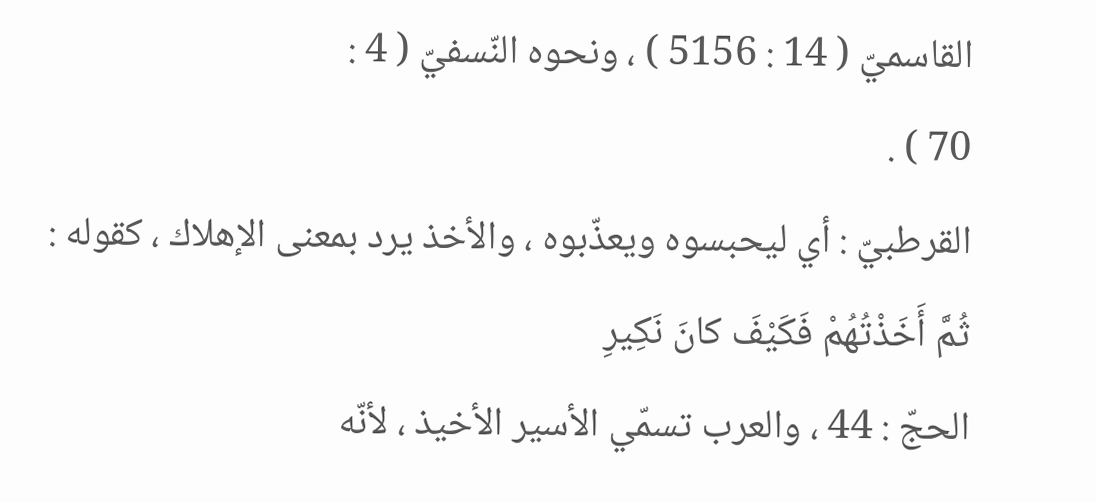القاسميّ ( 14 : 5156 ) ، ونحوه النّسفيّ ( 4 :
70 ) .
القرطبيّ : أي ليحبسوه ويعذّبوه ، والأخذ يرد بمعنى الإهلاك ، كقوله :
ثُمَّ أَخَذْتُهُمْ فَكَيْفَ كانَ نَكِيرِ
الحجّ : 44 ، والعرب تسمّي الأسير الأخيذ ، لأنّه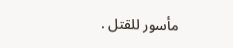مأسور للقتل .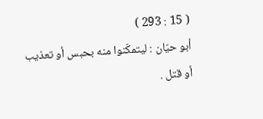( 15 : 293 )
أبو حيّان : ليتمكّنوا منه بحبس أو تعذيب أو قتل .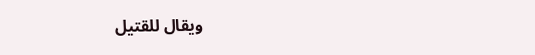ويقال للقتيل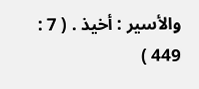والأسير : أخيذ . ( 7 : 449 )